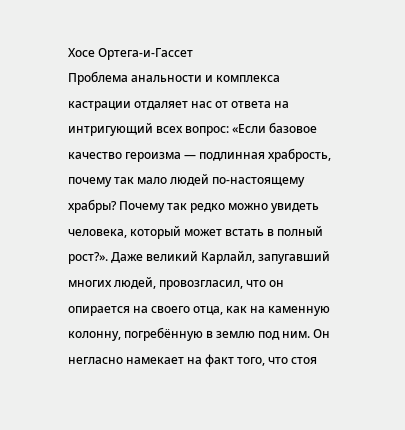Хосе Ортега-и-Гассет
Проблема анальности и комплекса кастрации отдаляет нас от ответа на интригующий всех вопрос: «Если базовое качество героизма — подлинная храбрость, почему так мало людей по-настоящему храбры? Почему так редко можно увидеть человека, который может встать в полный рост?». Даже великий Карлайл, запугавший многих людей, провозгласил, что он опирается на своего отца, как на каменную колонну, погребённую в землю под ним. Он негласно намекает на факт того, что стоя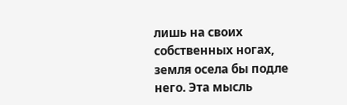лишь на своих собственных ногах, земля осела бы подле него. Эта мысль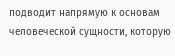подводит напрямую к основам человеческой сущности, которую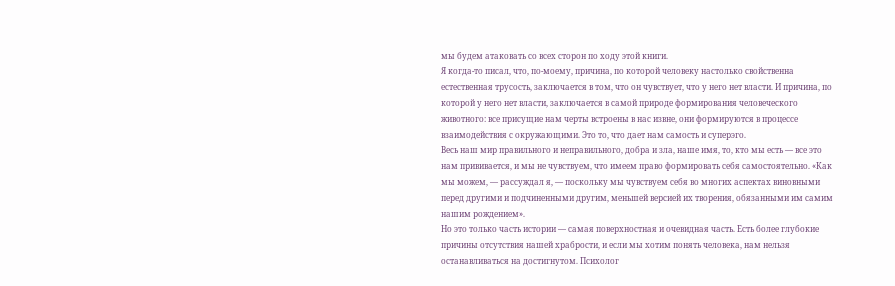мы будем атаковать со всех сторон по ходу этой книги.
Я когда-то писал, что, по-моему, причина, по которой человеку настолько свойственна естественная трусость, заключается в том, что он чувствует, что у него нет власти. И причина, по которой у него нет власти, заключается в самой природе формирования человеческого животного: все присущие нам черты встроены в нас извне, они формируются в процессе взаимодействия с окружающими. Это то, что дает нам самость и суперэго.
Весь наш мир правильного и неправильного, добра и зла, наше имя, то, кто мы есть — все это нам прививается, и мы не чувствуем, что имеем право формировать себя самостоятельно. «Как мы можем, — рассуждал я, — поскольку мы чувствуем себя во многих аспектах виновными перед другими и подчиненными другим, меньшей версией их творения, обязанными им самим нашим рождением».
Но это только часть истории — самая поверхностная и очевидная часть. Есть более глубокие причины отсутствия нашей храбрости, и если мы хотим понять человека, нам нельзя останавливаться на достигнутом. Психолог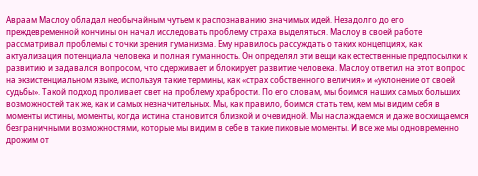Авраам Маслоу обладал необычайным чутьем к распознаванию значимых идей. Незадолго до его преждевременной кончины он начал исследовать проблему страха выделяться. Маслоу в своей работе рассматривал проблемы с точки зрения гуманизма. Ему нравилось рассуждать о таких концепциях, как актуализация потенциала человека и полная гуманность. Он определял эти вещи как естественные предпосылки к развитию и задавался вопросом, что сдерживает и блокирует развитие человека. Маслоу ответил на этот вопрос на экзистенциальном языке, используя такие термины, как «страх собственного величия» и «уклонение от своей судьбы». Такой подход проливает свет на проблему храбрости. По его словам, мы боимся наших самых больших возможностей так же, как и самых незначительных. Мы, как правило, боимся стать тем, кем мы видим себя в моменты истины, моменты, когда истина становится близкой и очевидной. Мы наслаждаемся и даже восхищаемся безграничными возможностями, которые мы видим в себе в такие пиковые моменты. И все же мы одновременно дрожим от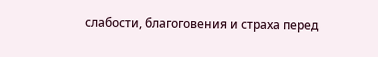слабости, благоговения и страха перед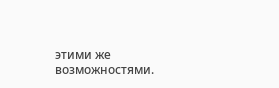этими же возможностями.